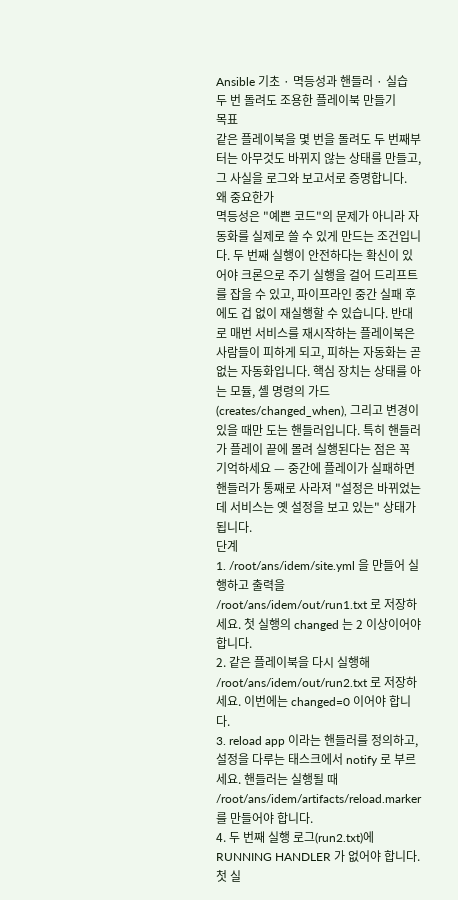Ansible 기초 · 멱등성과 핸들러 · 실습
두 번 돌려도 조용한 플레이북 만들기
목표
같은 플레이북을 몇 번을 돌려도 두 번째부터는 아무것도 바뀌지 않는 상태를 만들고, 그 사실을 로그와 보고서로 증명합니다.
왜 중요한가
멱등성은 "예쁜 코드"의 문제가 아니라 자동화를 실제로 쓸 수 있게 만드는 조건입니다. 두 번째 실행이 안전하다는 확신이 있어야 크론으로 주기 실행을 걸어 드리프트를 잡을 수 있고, 파이프라인 중간 실패 후에도 겁 없이 재실행할 수 있습니다. 반대로 매번 서비스를 재시작하는 플레이북은 사람들이 피하게 되고, 피하는 자동화는 곧 없는 자동화입니다. 핵심 장치는 상태를 아는 모듈, 셸 명령의 가드(creates/changed_when), 그리고 변경이 있을 때만 도는 핸들러입니다. 특히 핸들러가 플레이 끝에 몰려 실행된다는 점은 꼭 기억하세요 — 중간에 플레이가 실패하면 핸들러가 통째로 사라져 "설정은 바뀌었는데 서비스는 옛 설정을 보고 있는" 상태가 됩니다.
단계
1. /root/ans/idem/site.yml 을 만들어 실행하고 출력을 /root/ans/idem/out/run1.txt 로 저장하세요. 첫 실행의 changed 는 2 이상이어야 합니다.
2. 같은 플레이북을 다시 실행해 /root/ans/idem/out/run2.txt 로 저장하세요. 이번에는 changed=0 이어야 합니다.
3. reload app 이라는 핸들러를 정의하고, 설정을 다루는 태스크에서 notify 로 부르세요. 핸들러는 실행될 때 /root/ans/idem/artifacts/reload.marker 를 만들어야 합니다.
4. 두 번째 실행 로그(run2.txt)에 RUNNING HANDLER 가 없어야 합니다. 첫 실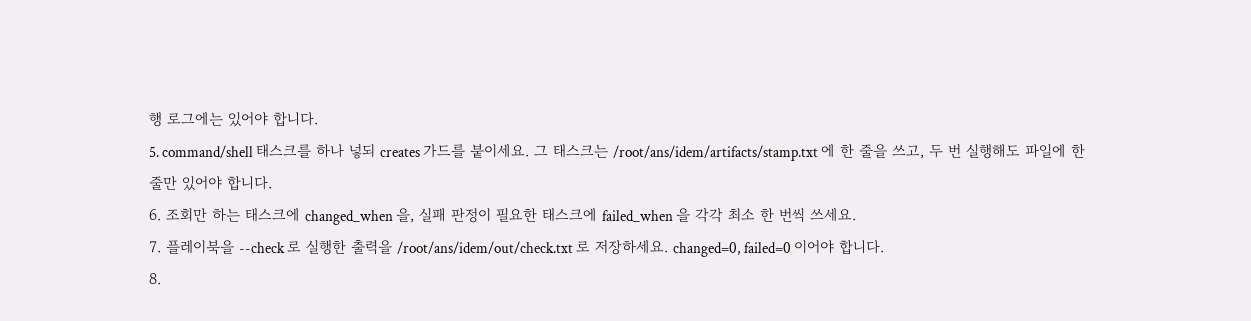행 로그에는 있어야 합니다.
5. command/shell 태스크를 하나 넣되 creates 가드를 붙이세요. 그 태스크는 /root/ans/idem/artifacts/stamp.txt 에 한 줄을 쓰고, 두 번 실행해도 파일에 한 줄만 있어야 합니다.
6. 조회만 하는 태스크에 changed_when 을, 실패 판정이 필요한 태스크에 failed_when 을 각각 최소 한 번씩 쓰세요.
7. 플레이북을 --check 로 실행한 출력을 /root/ans/idem/out/check.txt 로 저장하세요. changed=0, failed=0 이어야 합니다.
8.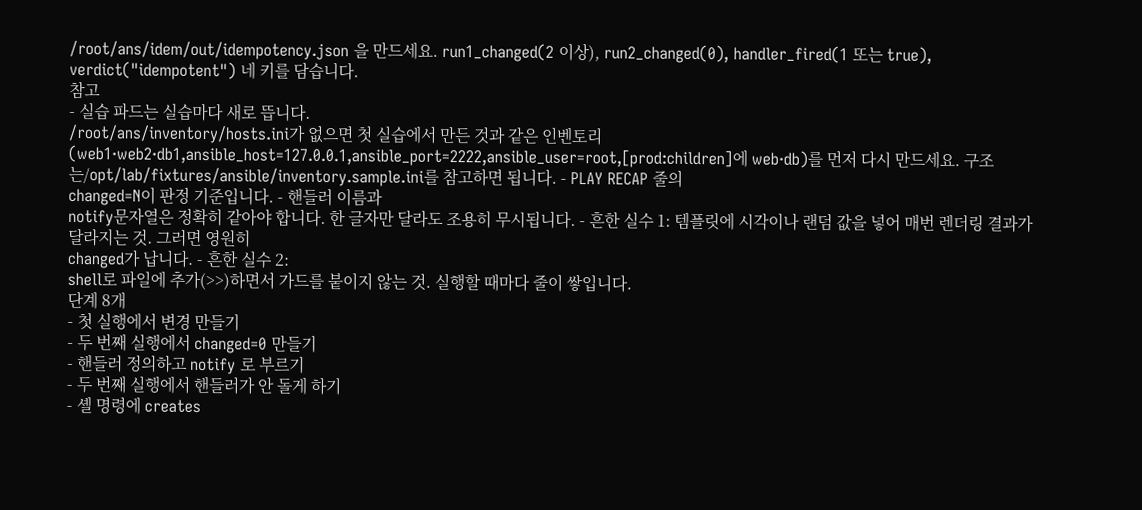/root/ans/idem/out/idempotency.json 을 만드세요. run1_changed(2 이상), run2_changed(0), handler_fired(1 또는 true), verdict("idempotent") 네 키를 담습니다.
참고
- 실습 파드는 실습마다 새로 뜹니다.
/root/ans/inventory/hosts.ini가 없으면 첫 실습에서 만든 것과 같은 인벤토리(web1·web2·db1,ansible_host=127.0.0.1,ansible_port=2222,ansible_user=root,[prod:children]에 web·db)를 먼저 다시 만드세요. 구조는/opt/lab/fixtures/ansible/inventory.sample.ini를 참고하면 됩니다. - PLAY RECAP 줄의
changed=N이 판정 기준입니다. - 핸들러 이름과
notify문자열은 정확히 같아야 합니다. 한 글자만 달라도 조용히 무시됩니다. - 흔한 실수 1: 템플릿에 시각이나 랜덤 값을 넣어 매번 렌더링 결과가 달라지는 것. 그러면 영원히
changed가 납니다. - 흔한 실수 2:
shell로 파일에 추가(>>)하면서 가드를 붙이지 않는 것. 실행할 때마다 줄이 쌓입니다.
단계 8개
- 첫 실행에서 변경 만들기
- 두 번째 실행에서 changed=0 만들기
- 핸들러 정의하고 notify 로 부르기
- 두 번째 실행에서 핸들러가 안 돌게 하기
- 셸 명령에 creates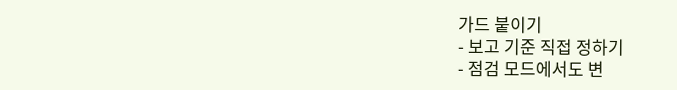가드 붙이기
- 보고 기준 직접 정하기
- 점검 모드에서도 변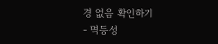경 없음 확인하기
- 멱등성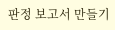판정 보고서 만들기